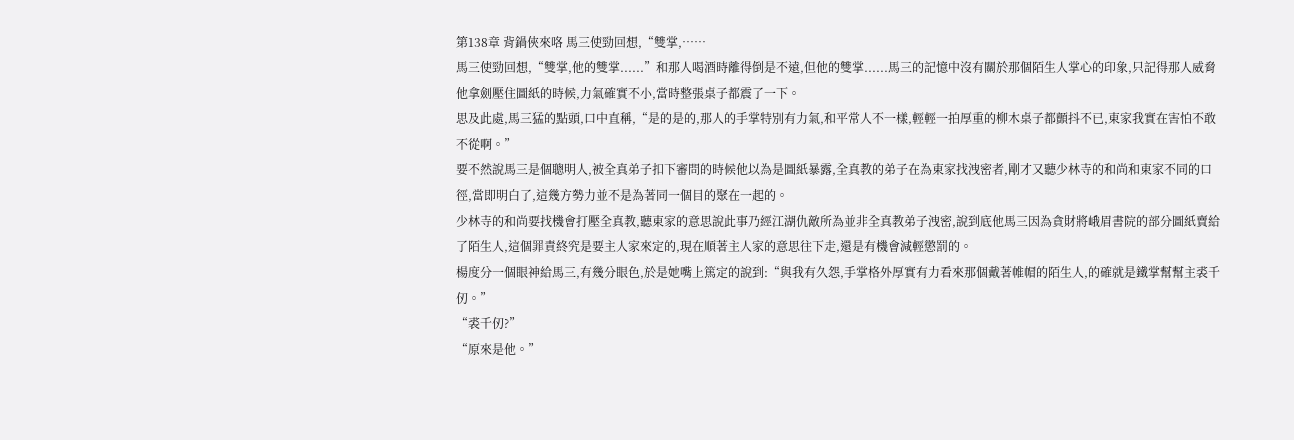第138章 背鍋俠來咯 馬三使勁回想,“雙掌,……
馬三使勁回想,“雙掌,他的雙掌......”和那人喝酒時離得倒是不遠,但他的雙掌......馬三的記憶中沒有關於那個陌生人掌心的印象,只記得那人威脅他拿劍壓住圖紙的時候,力氣確實不小,當時整張桌子都震了一下。
思及此處,馬三猛的點頭,口中直稱,“是的是的,那人的手掌特別有力氣,和平常人不一樣,輕輕一拍厚重的柳木桌子都顫抖不已,東家我實在害怕不敢不從啊。”
要不然說馬三是個聰明人,被全真弟子扣下審問的時候他以為是圖紙暴露,全真教的弟子在為東家找洩密者,剛才又聽少林寺的和尚和東家不同的口徑,當即明白了,這幾方勢力並不是為著同一個目的聚在一起的。
少林寺的和尚要找機會打壓全真教,聽東家的意思說此事乃經江湖仇敵所為並非全真教弟子洩密,說到底他馬三因為貪財將峨眉書院的部分圖紙賣給了陌生人,這個罪責終究是要主人家來定的,現在順著主人家的意思往下走,還是有機會減輕懲罰的。
楊度分一個眼神給馬三,有幾分眼色,於是她嘴上篤定的說到:“與我有久怨,手掌格外厚實有力看來那個戴著帷帽的陌生人,的確就是鐵掌幫幫主裘千仞。”
“裘千仞?”
“原來是他。”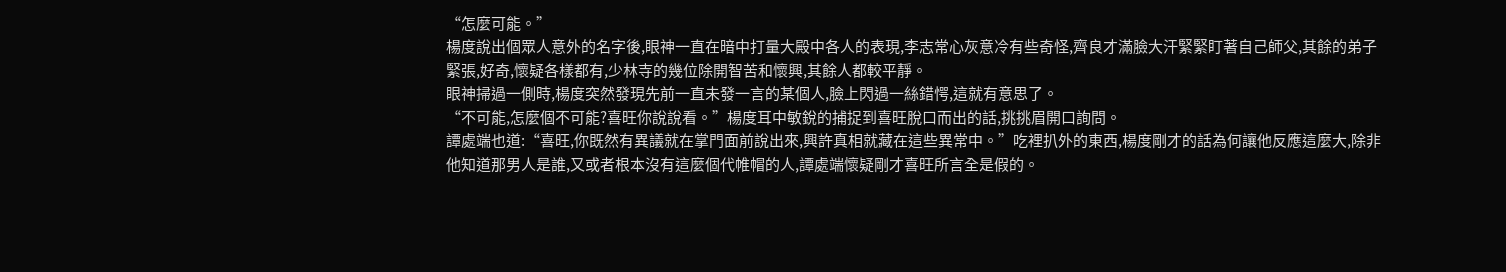“怎麼可能。”
楊度說出個眾人意外的名字後,眼神一直在暗中打量大殿中各人的表現,李志常心灰意冷有些奇怪,齊良才滿臉大汗緊緊盯著自己師父,其餘的弟子緊張,好奇,懷疑各樣都有,少林寺的幾位除開智苦和懷興,其餘人都較平靜。
眼神掃過一側時,楊度突然發現先前一直未發一言的某個人,臉上閃過一絲錯愕,這就有意思了。
“不可能,怎麼個不可能?喜旺你說說看。”楊度耳中敏銳的捕捉到喜旺脫口而出的話,挑挑眉開口詢問。
譚處端也道:“喜旺,你既然有異議就在掌門面前說出來,興許真相就藏在這些異常中。”吃裡扒外的東西,楊度剛才的話為何讓他反應這麼大,除非他知道那男人是誰,又或者根本沒有這麼個代帷帽的人,譚處端懷疑剛才喜旺所言全是假的。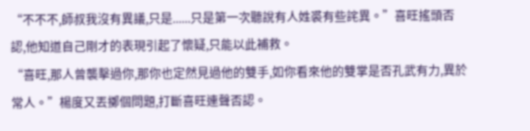“不不不,師叔我沒有異議,只是......只是第一次聽說有人姓裘有些詫異。”喜旺搖頭否認,他知道自己剛才的表現引起了懷疑,只能以此補救。
“喜旺,那人曾襲擊過你,那你也定然見過他的雙手,如你看來他的雙掌是否孔武有力,異於常人。”楊度又丟擲個問題,打斷喜旺連聲否認。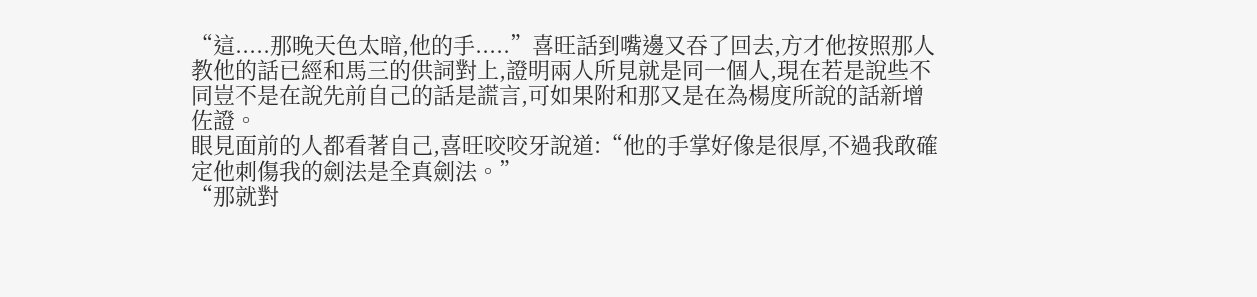“這.....那晚天色太暗,他的手.....”喜旺話到嘴邊又吞了回去,方才他按照那人教他的話已經和馬三的供詞對上,證明兩人所見就是同一個人,現在若是說些不同豈不是在說先前自己的話是謊言,可如果附和那又是在為楊度所說的話新增佐證。
眼見面前的人都看著自己,喜旺咬咬牙說道:“他的手掌好像是很厚,不過我敢確定他刺傷我的劍法是全真劍法。”
“那就對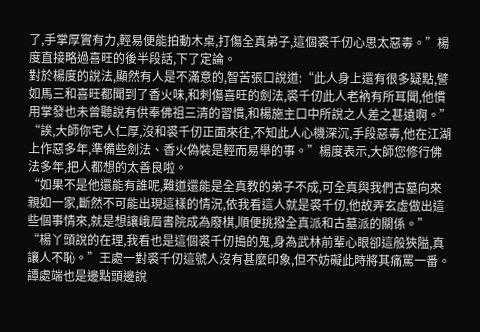了,手掌厚實有力,輕易便能拍動木桌,打傷全真弟子,這個裘千仞心思太惡毒。”楊度直接略過喜旺的後半段話,下了定論。
對於楊度的說法,顯然有人是不滿意的,智苦張口說道:“此人身上還有很多疑點,譬如馬三和喜旺都聞到了香火味,和刺傷喜旺的劍法,裘千仞此人老衲有所耳聞,他慣用掌發也未曾聽說有供奉佛祖三清的習慣,和楊施主口中所說之人差之甚遠啊。”
“誒,大師你宅人仁厚,沒和裘千仞正面來往,不知此人心機深沉,手段惡毒,他在江湖上作惡多年,準備些劍法、香火偽裝是輕而易舉的事。”楊度表示,大師您修行佛法多年,把人都想的太善良啦。
“如果不是他還能有誰呢,難道還能是全真教的弟子不成,可全真與我們古墓向來親如一家,斷然不可能出現這樣的情況,依我看這人就是裘千仞,他故弄玄虛做出這些個事情來,就是想讓峨眉書院成為廢棋,順便挑撥全真派和古墓派的關係。”
“楊丫頭說的在理,我看也是這個裘千仞搗的鬼,身為武林前輩心眼卻這般狹隘,真讓人不恥。”王處一對裘千仞這號人沒有甚麼印象,但不妨礙此時將其痛罵一番。
譚處端也是邊點頭邊說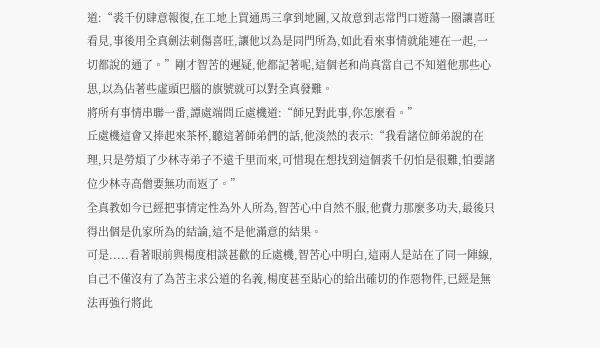道:“裘千仞肆意報復,在工地上買通馬三拿到地圖,又故意到志常門口遊蕩一圈讓喜旺看見,事後用全真劍法刺傷喜旺,讓他以為是同門所為,如此看來事情就能連在一起,一切都說的通了。”剛才智苦的遲疑,他都記著呢,這個老和尚真當自己不知道他那些心思,以為佔著些虛頭巴腦的旗號就可以對全真發難。
將所有事情串聯一番,譚處端問丘處機道:“師兄對此事,你怎麼看。”
丘處機這會又捧起來茶杯,聽這著師弟們的話,他淡然的表示:“我看諸位師弟說的在理,只是勞煩了少林寺弟子不遠千里而來,可惜現在想找到這個裘千仞怕是很難,怕要諸位少林寺高僧要無功而返了。”
全真教如今已經把事情定性為外人所為,智苦心中自然不服,他費力那麼多功夫,最後只得出個是仇家所為的結論,這不是他滿意的結果。
可是.....看著眼前與楊度相談甚歡的丘處機,智苦心中明白,這兩人是站在了同一陣線,自己不僅沒有了為苦主求公道的名義,楊度甚至貼心的給出確切的作惡物件,已經是無法再強行將此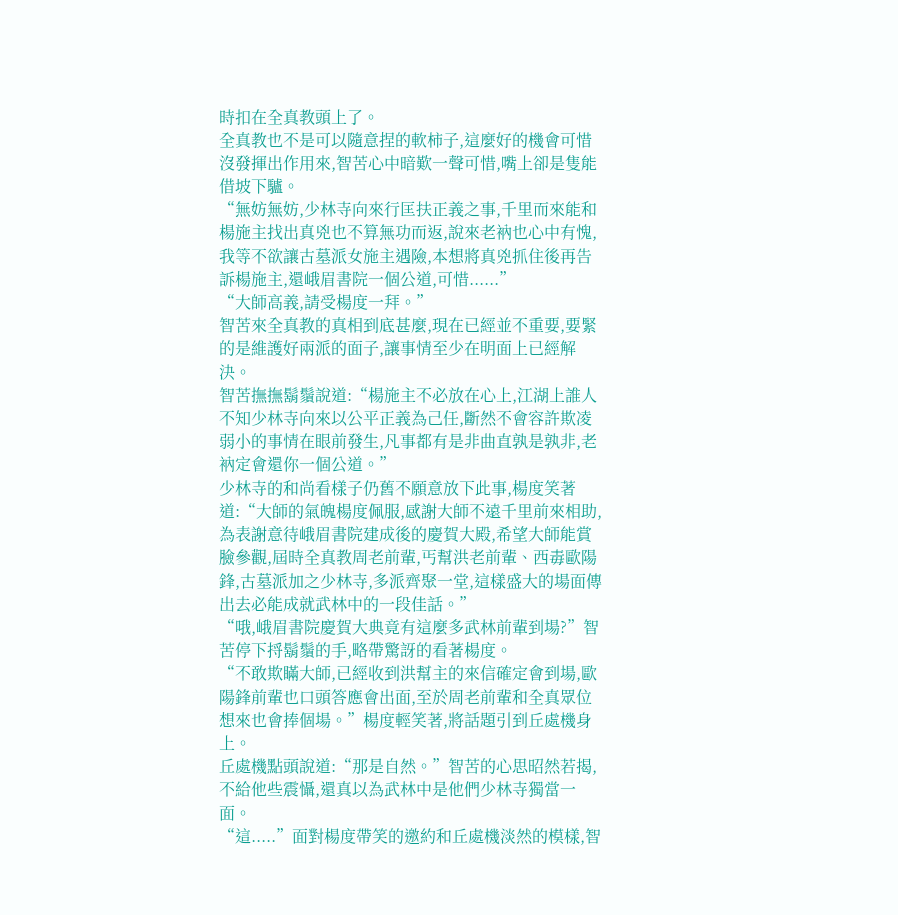時扣在全真教頭上了。
全真教也不是可以隨意捏的軟柿子,這麼好的機會可惜沒發揮出作用來,智苦心中暗歎一聲可惜,嘴上卻是隻能借坡下驢。
“無妨無妨,少林寺向來行匡扶正義之事,千里而來能和楊施主找出真兇也不算無功而返,說來老衲也心中有愧,我等不欲讓古墓派女施主遇險,本想將真兇抓住後再告訴楊施主,還峨眉書院一個公道,可惜......”
“大師高義,請受楊度一拜。”
智苦來全真教的真相到底甚麼,現在已經並不重要,要緊的是維護好兩派的面子,讓事情至少在明面上已經解決。
智苦撫撫鬍鬚說道:“楊施主不必放在心上,江湖上誰人不知少林寺向來以公平正義為己任,斷然不會容許欺凌弱小的事情在眼前發生,凡事都有是非曲直孰是孰非,老衲定會還你一個公道。”
少林寺的和尚看樣子仍舊不願意放下此事,楊度笑著道:“大師的氣魄楊度佩服,感謝大師不遠千里前來相助,為表謝意待峨眉書院建成後的慶賀大殿,希望大師能賞臉參觀,屆時全真教周老前輩,丐幫洪老前輩、西毒歐陽鋒,古墓派加之少林寺,多派齊聚一堂,這樣盛大的場面傳出去必能成就武林中的一段佳話。”
“哦,峨眉書院慶賀大典竟有這麼多武林前輩到場?”智苦停下捋鬍鬚的手,略帶驚訝的看著楊度。
“不敢欺瞞大師,已經收到洪幫主的來信確定會到場,歐陽鋒前輩也口頭答應會出面,至於周老前輩和全真眾位想來也會捧個場。”楊度輕笑著,將話題引到丘處機身上。
丘處機點頭說道:“那是自然。”智苦的心思昭然若揭,不給他些震懾,還真以為武林中是他們少林寺獨當一面。
“這.....”面對楊度帶笑的邀約和丘處機淡然的模樣,智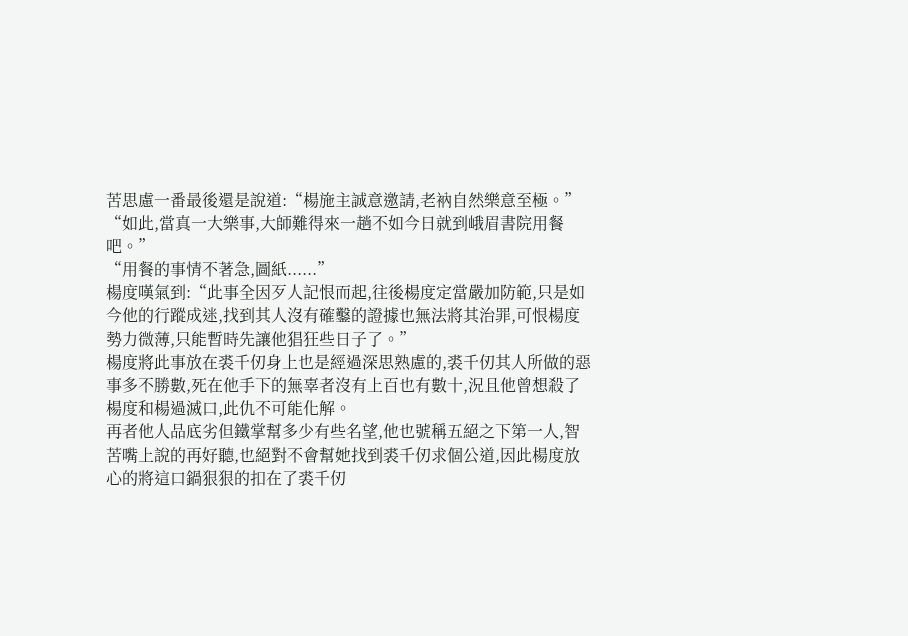苦思慮一番最後還是說道:“楊施主誠意邀請,老衲自然樂意至極。”
“如此,當真一大樂事,大師難得來一趟不如今日就到峨眉書院用餐吧。”
“用餐的事情不著急,圖紙......”
楊度嘆氣到:“此事全因歹人記恨而起,往後楊度定當嚴加防範,只是如今他的行蹤成迷,找到其人沒有確鑿的證據也無法將其治罪,可恨楊度勢力微薄,只能暫時先讓他猖狂些日子了。”
楊度將此事放在裘千仞身上也是經過深思熟慮的,裘千仞其人所做的惡事多不勝數,死在他手下的無辜者沒有上百也有數十,況且他曾想殺了楊度和楊過滅口,此仇不可能化解。
再者他人品底劣但鐵掌幫多少有些名望,他也號稱五絕之下第一人,智苦嘴上說的再好聽,也絕對不會幫她找到裘千仞求個公道,因此楊度放心的將這口鍋狠狠的扣在了裘千仞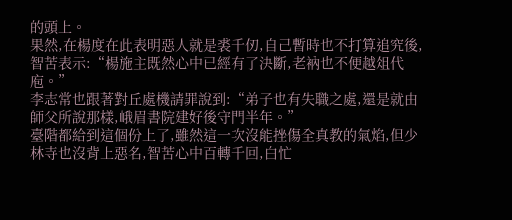的頭上。
果然,在楊度在此表明惡人就是裘千仞,自己暫時也不打算追究後,智苦表示:“楊施主既然心中已經有了決斷,老衲也不便越俎代庖。”
李志常也跟著對丘處機請罪說到:“弟子也有失職之處,還是就由師父所說那樣,峨眉書院建好後守門半年。”
臺階都給到這個份上了,雖然這一次沒能挫傷全真教的氣焰,但少林寺也沒背上惡名,智苦心中百轉千回,白忙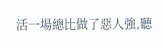活一場總比做了惡人強,聽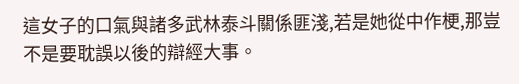這女子的口氣與諸多武林泰斗關係匪淺,若是她從中作梗,那豈不是要耽誤以後的辯經大事。